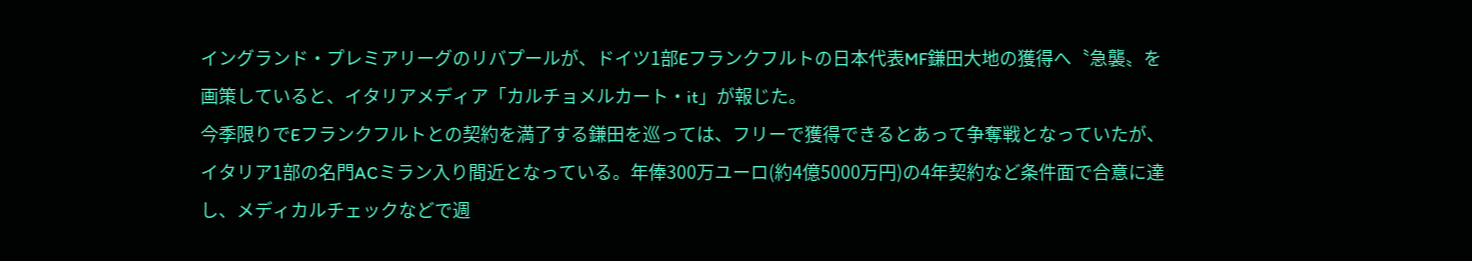イングランド・プレミアリーグのリバプールが、ドイツ1部Eフランクフルトの日本代表MF鎌田大地の獲得へ〝急襲〟を画策していると、イタリアメディア「カルチョメルカート・it」が報じた。
今季限りでEフランクフルトとの契約を満了する鎌田を巡っては、フリーで獲得できるとあって争奪戦となっていたが、イタリア1部の名門ACミラン入り間近となっている。年俸300万ユーロ(約4億5000万円)の4年契約など条件面で合意に達し、メディカルチェックなどで週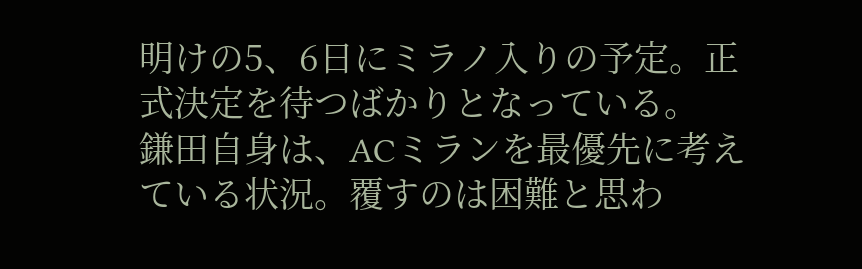明けの5、6日にミラノ入りの予定。正式決定を待つばかりとなっている。
鎌田自身は、ACミランを最優先に考えている状況。覆すのは困難と思わ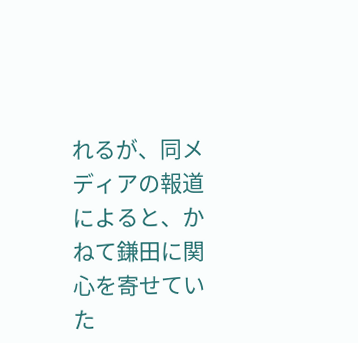れるが、同メディアの報道によると、かねて鎌田に関心を寄せていた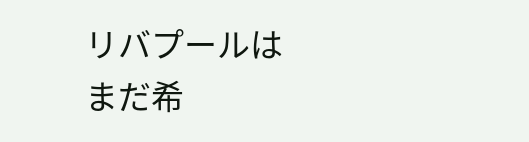リバプールはまだ希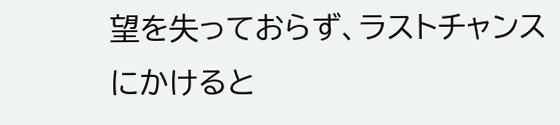望を失っておらず、ラストチャンスにかけると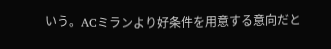いう。ACミランより好条件を用意する意向だと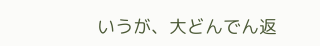いうが、大どんでん返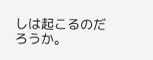しは起こるのだろうか。